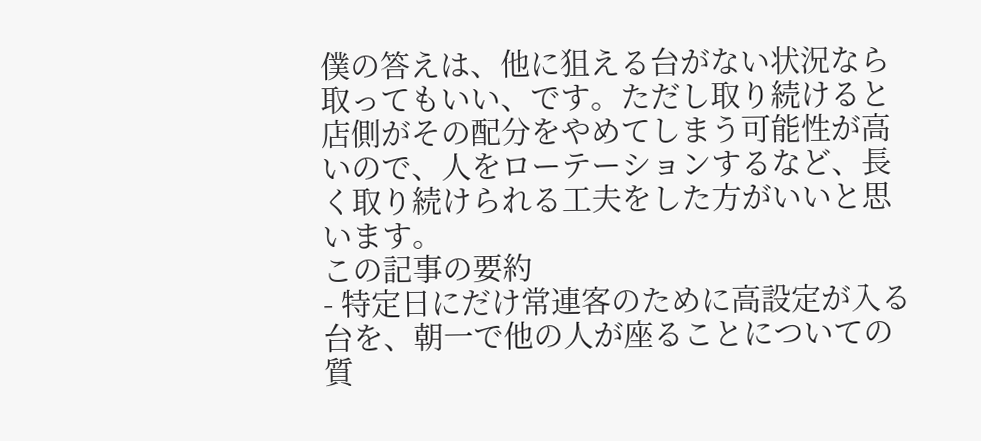僕の答えは、他に狙える台がない状況なら取ってもいい、です。ただし取り続けると店側がその配分をやめてしまう可能性が高いので、人をローテーションするなど、長く取り続けられる工夫をした方がいいと思います。
この記事の要約
- 特定日にだけ常連客のために高設定が入る台を、朝一で他の人が座ることについての質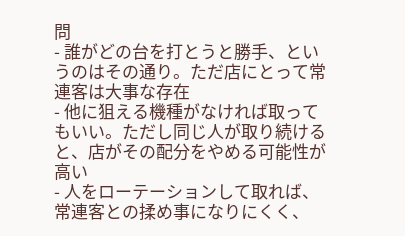問
- 誰がどの台を打とうと勝手、というのはその通り。ただ店にとって常連客は大事な存在
- 他に狙える機種がなければ取ってもいい。ただし同じ人が取り続けると、店がその配分をやめる可能性が高い
- 人をローテーションして取れば、常連客との揉め事になりにくく、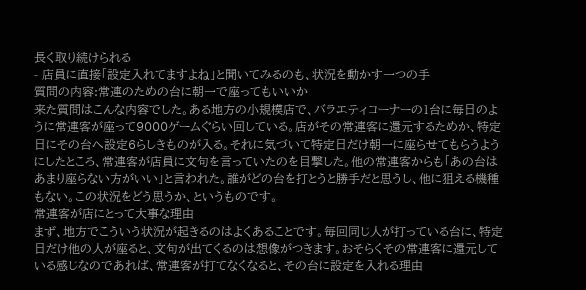長く取り続けられる
- 店員に直接「設定入れてますよね」と聞いてみるのも、状況を動かす一つの手
質問の内容:常連のための台に朝一で座ってもいいか
来た質問はこんな内容でした。ある地方の小規模店で、バラエティコーナーの1台に毎日のように常連客が座って9000ゲームぐらい回している。店がその常連客に還元するためか、特定日にその台へ設定6らしきものが入る。それに気づいて特定日だけ朝一に座らせてもらうようにしたところ、常連客が店員に文句を言っていたのを目撃した。他の常連客からも「あの台はあまり座らない方がいい」と言われた。誰がどの台を打とうと勝手だと思うし、他に狙える機種もない。この状況をどう思うか、というものです。
常連客が店にとって大事な理由
まず、地方でこういう状況が起きるのはよくあることです。毎回同じ人が打っている台に、特定日だけ他の人が座ると、文句が出てくるのは想像がつきます。おそらくその常連客に還元している感じなのであれば、常連客が打てなくなると、その台に設定を入れる理由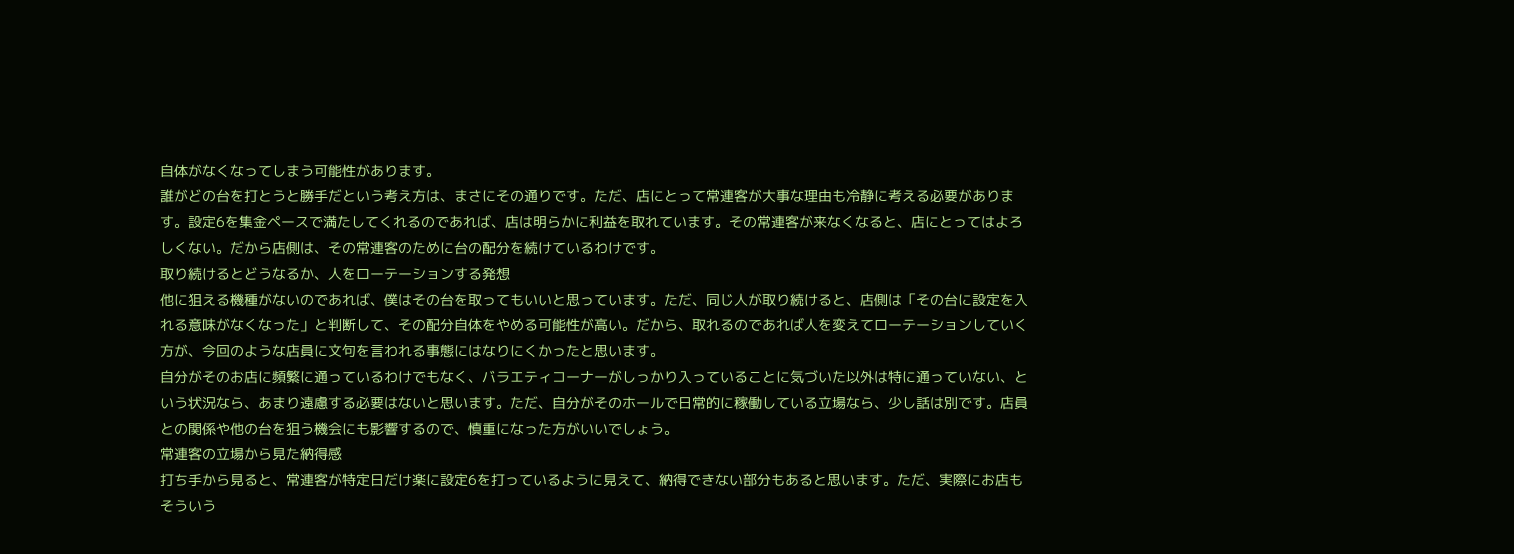自体がなくなってしまう可能性があります。
誰がどの台を打とうと勝手だという考え方は、まさにその通りです。ただ、店にとって常連客が大事な理由も冷静に考える必要があります。設定6を集金ペースで満たしてくれるのであれば、店は明らかに利益を取れています。その常連客が来なくなると、店にとってはよろしくない。だから店側は、その常連客のために台の配分を続けているわけです。
取り続けるとどうなるか、人をローテーションする発想
他に狙える機種がないのであれば、僕はその台を取ってもいいと思っています。ただ、同じ人が取り続けると、店側は「その台に設定を入れる意味がなくなった」と判断して、その配分自体をやめる可能性が高い。だから、取れるのであれば人を変えてローテーションしていく方が、今回のような店員に文句を言われる事態にはなりにくかったと思います。
自分がそのお店に頻繁に通っているわけでもなく、バラエティコーナーがしっかり入っていることに気づいた以外は特に通っていない、という状況なら、あまり遠慮する必要はないと思います。ただ、自分がそのホールで日常的に稼働している立場なら、少し話は別です。店員との関係や他の台を狙う機会にも影響するので、慎重になった方がいいでしょう。
常連客の立場から見た納得感
打ち手から見ると、常連客が特定日だけ楽に設定6を打っているように見えて、納得できない部分もあると思います。ただ、実際にお店もそういう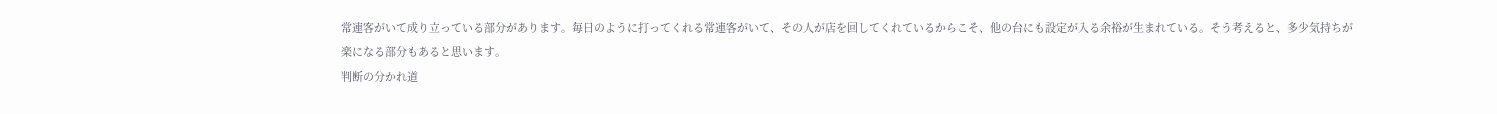常連客がいて成り立っている部分があります。毎日のように打ってくれる常連客がいて、その人が店を回してくれているからこそ、他の台にも設定が入る余裕が生まれている。そう考えると、多少気持ちが楽になる部分もあると思います。
判断の分かれ道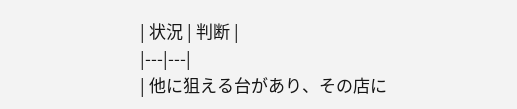| 状況 | 判断 |
|---|---|
| 他に狙える台があり、その店に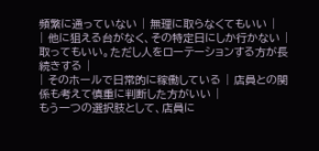頻繁に通っていない | 無理に取らなくてもいい |
| 他に狙える台がなく、その特定日にしか行かない | 取ってもいい。ただし人をローテーションする方が長続きする |
| そのホールで日常的に稼働している | 店員との関係も考えて慎重に判断した方がいい |
もう一つの選択肢として、店員に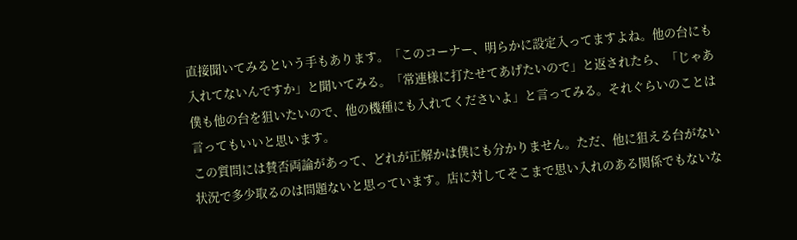直接聞いてみるという手もあります。「このコーナー、明らかに設定入ってますよね。他の台にも入れてないんですか」と聞いてみる。「常連様に打たせてあげたいので」と返されたら、「じゃあ僕も他の台を狙いたいので、他の機種にも入れてくださいよ」と言ってみる。それぐらいのことは言ってもいいと思います。
この質問には賛否両論があって、どれが正解かは僕にも分かりません。ただ、他に狙える台がない状況で多少取るのは問題ないと思っています。店に対してそこまで思い入れのある関係でもないな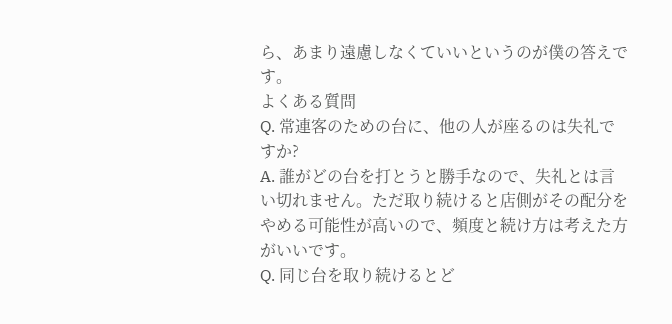ら、あまり遠慮しなくていいというのが僕の答えです。
よくある質問
Q. 常連客のための台に、他の人が座るのは失礼ですか?
A. 誰がどの台を打とうと勝手なので、失礼とは言い切れません。ただ取り続けると店側がその配分をやめる可能性が高いので、頻度と続け方は考えた方がいいです。
Q. 同じ台を取り続けるとど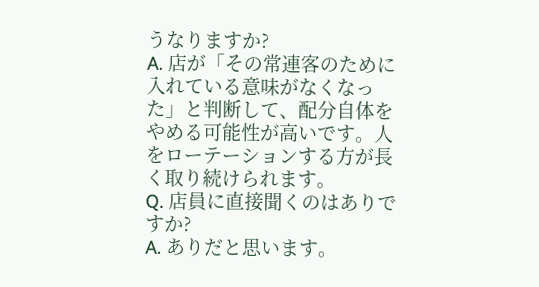うなりますか?
A. 店が「その常連客のために入れている意味がなくなった」と判断して、配分自体をやめる可能性が高いです。人をローテーションする方が長く取り続けられます。
Q. 店員に直接聞くのはありですか?
A. ありだと思います。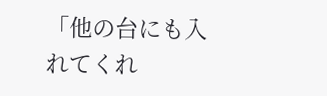「他の台にも入れてくれ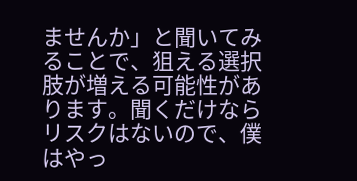ませんか」と聞いてみることで、狙える選択肢が増える可能性があります。聞くだけならリスクはないので、僕はやっ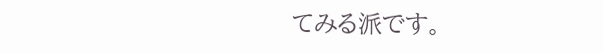てみる派です。